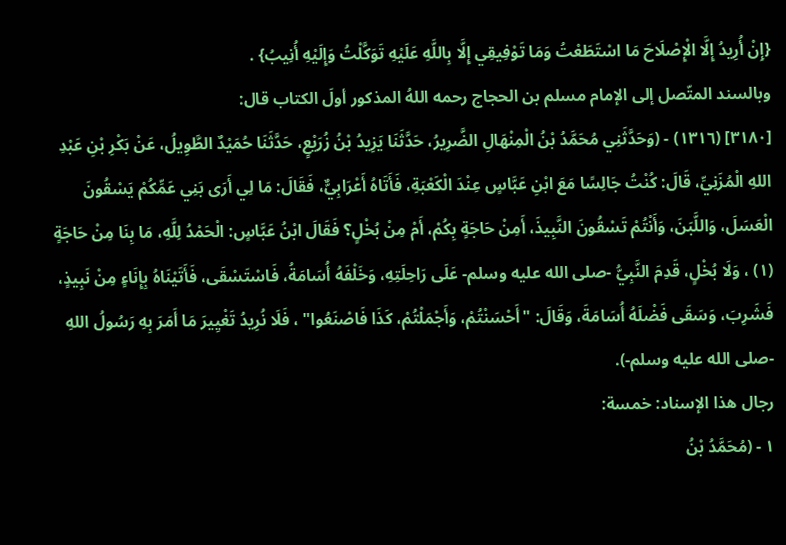{إِنْ أُرِيدُ إِلَّا الْإِصْلَاحَ مَا اسْتَطَعْتُ وَمَا تَوْفِيقِي إِلَّا بِاللَّهِ عَلَيْهِ تَوَكَّلْتُ وَإِلَيْهِ أُنِيبُ} .
وبالسند المتّصل إلى الإمام مسلم بن الحجاج رحمه اللهُ المذكور أولَ الكتاب قال:
[٣١٨٠] (١٣١٦) - (وَحَدَّثَنِي مُحَمَّدُ بْنُ الْمِنْهَالِ الضَّرِيرُ، حَدَّثَنَا يَزِيدُ بْنُ زُرَيْعٍ، حَدَّثَنَا حُمَيْدٌ الطَّوِيلُ، عَنْ بَكْرِ بْنِ عَبْدِ اللهِ الْمُزَنِيِّ، قَالَ: كُنْتُ جَالِسًا مَعَ ابْنِ عَبَّاسٍ عِنْدَ الْكَعْبَةِ، فَأَتَاهُ أَعْرَابِيٌّ، فَقَالَ: مَا لِي أَرَى بَنِي عَمِّكُمْ يَسْقُونَ الْعَسَلَ، وَاللَّبَنَ، وَأَنْتُمْ تَسْقُونَ النَّبِيذَ، أَمِنْ حَاجَةٍ بِكُمْ، أَمْ مِنْ بُخْلٍ؟ فَقَالَ ابْنُ عَبَّاسٍ: الْحَمْدُ لِلَّهِ، مَا بِنَا مِنْ حَاجَةٍ (١) ، وَلَا بُخْلٍ، قَدِمَ النَّبِيُّ -صلى الله عليه وسلم- عَلَى رَاحِلَتِهِ، وَخَلْفَهُ أُسَامَةُ، فَاسْتَسْقَى، فَأَتَيْنَاهُ بِإِنَاءٍ مِنْ نَبِيذٍ، فَشَرِبَ، وَسَقَى فَضْلَهُ أُسَامَةَ، وَقَالَ: "أَحْسَنْتُمْ، وَأَجْمَلْتُمْ، كَذَا فَاصْنَعُوا" ، فَلَا نُرِيدُ تَغْيِيرَ مَا أَمَرَ بِهِ رَسُولُ اللهِ -صلى الله عليه وسلم-).
رجال هذا الإسناد: خمسة:
١ - (مُحَمَّدُ بْنُ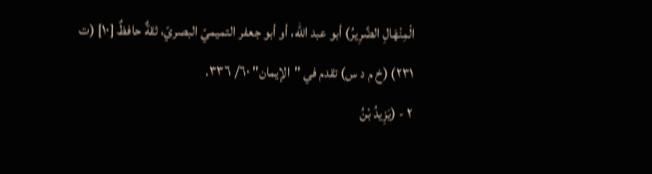الْمِنْهَالِ الضَّرِيرُ) أبو عبد الله، أو أبو جعفر التميميّ البصريّ، ثقةٌ حافظٌ [١٠] (ت ٢٣١) (خ م د س) تقدم في "الإيمان" ٦٠/ ٣٣٦.
٢ - (يَزِيدُ بْنُ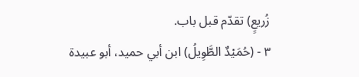زُريعٍ) تقدّم قبل باب.
٣ - (حُمَيْدٌ الطَّوِيلُ) ابن أبي حميد، أبو عبيدة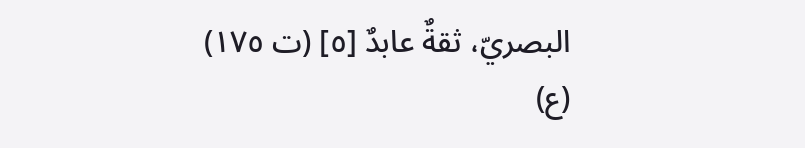البصريّ، ثقةٌ عابدٌ [٥] (ت ١٧٥) (ع)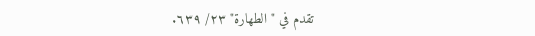تقدم في "الطهارة" ٢٣/ ٦٣٩.